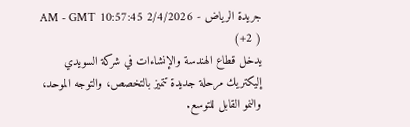جريدة الرياض - 2/4/2026 10:57:45 AM - GMT (+2 )
يدخل قطاع الهندسة والإنشاءات في شركة السويدي إليكتريك مرحلة جديدة تتميز بالتخصص، والتوجه الموحد، والنمو القابل للتوسع.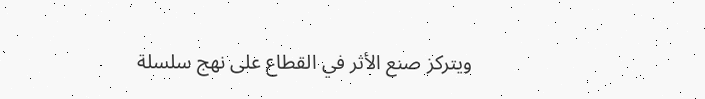ويتركز صنع الأثر في القطاع على نهج سلسلة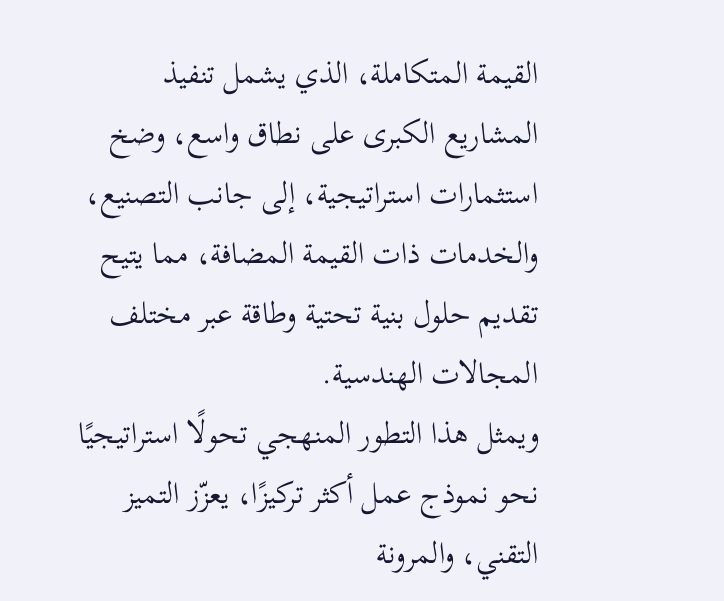القيمة المتكاملة، الذي يشمل تنفيذ المشاريع الكبرى على نطاق واسع، وضخ استثمارات استراتيجية، إلى جانب التصنيع، والخدمات ذات القيمة المضافة، مما يتيح تقديم حلول بنية تحتية وطاقة عبر مختلف المجالات الهندسية.
ويمثل هذا التطور المنهجي تحولًا استراتيجيًا نحو نموذج عمل أكثر تركيزًا، يعزّز التميز التقني، والمرونة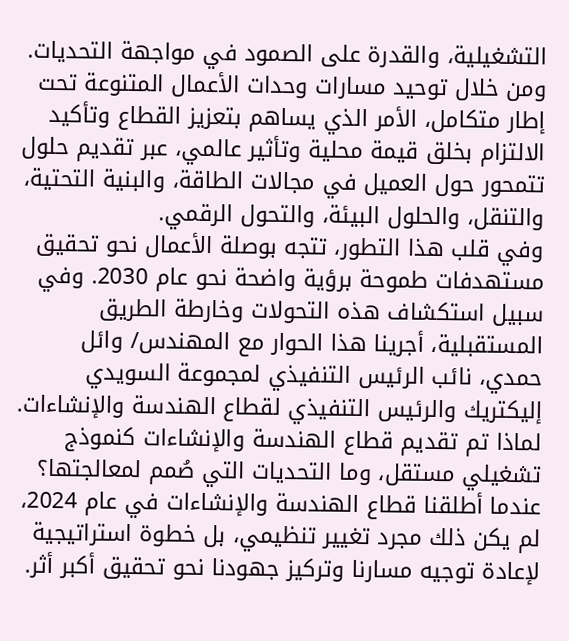التشغيلية، والقدرة على الصمود في مواجهة التحديات. ومن خلال توحيد مسارات وحدات الأعمال المتنوعة تحت إطار متكامل، الأمر الذي يساهم بتعزيز القطاع وتأكيد الالتزام بخلق قيمة محلية وتأثير عالمي، عبر تقديم حلول تتمحور حول العميل في مجالات الطاقة، والبنية التحتية، والتنقل، والحلول البيئة، والتحول الرقمي.
وفي قلب هذا التطور، تتجه بوصلة الأعمال نحو تحقيق مستهدفات طموحة برؤية واضحة نحو عام 2030. وفي سبيل استكشاف هذه التحولات وخارطة الطريق المستقبلية، أجرينا هذا الحوار مع المهندس/ وائل حمدي، نائب الرئيس التنفيذي لمجموعة السويدي إليكتريك والرئيس التنفيذي لقطاع الهندسة والإنشاءات.
لماذا تم تقديم قطاع الهندسة والإنشاءات كنموذج تشغيلي مستقل، وما التحديات التي صُمم لمعالجتها؟
عندما أطلقنا قطاع الهندسة والإنشاءات في عام 2024، لم يكن ذلك مجرد تغيير تنظيمي، بل خطوة استراتيجية لإعادة توجيه مسارنا وتركيز جهودنا نحو تحقيق أكبر أثر.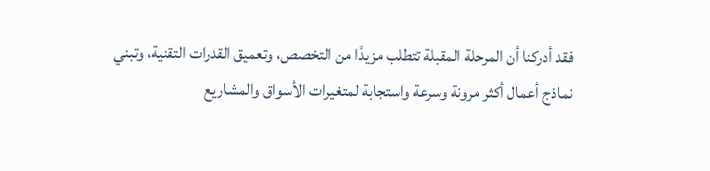فقد أدركنا أن المرحلة المقبلة تتطلب مزيدًا من التخصص، وتعميق القدرات التقنية، وتبني نماذج أعمال أكثر مرونة وسرعة واستجابة لمتغيرات الأسواق والمشاريع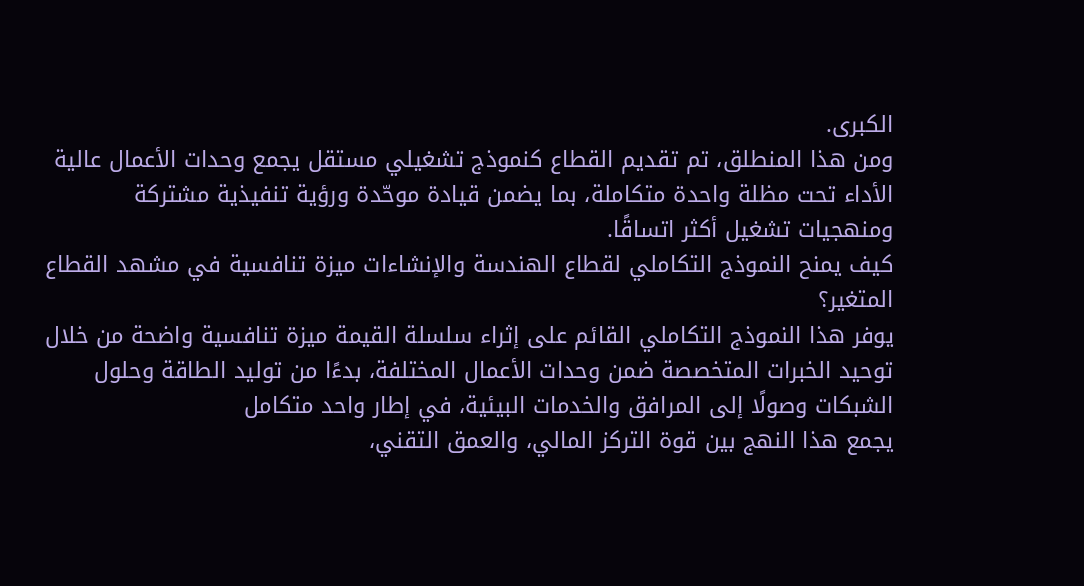الكبرى.
ومن هذا المنطلق، تم تقديم القطاع كنموذج تشغيلي مستقل يجمع وحدات الأعمال عالية الأداء تحت مظلة واحدة متكاملة، بما يضمن قيادة موحّدة ورؤية تنفيذية مشتركة ومنهجيات تشغيل أكثر اتساقًا.
كيف يمنح النموذج التكاملي لقطاع الهندسة والإنشاءات ميزة تنافسية في مشهد القطاع المتغير؟
يوفر هذا النموذج التكاملي القائم على إثراء سلسلة القيمة ميزة تنافسية واضحة من خلال توحيد الخبرات المتخصصة ضمن وحدات الأعمال المختلفة، بدءًا من توليد الطاقة وحلول الشبكات وصولًا إلى المرافق والخدمات البيئية، في إطار واحد متكامل
يجمع هذا النهج بين قوة التركز المالي، والعمق التقني،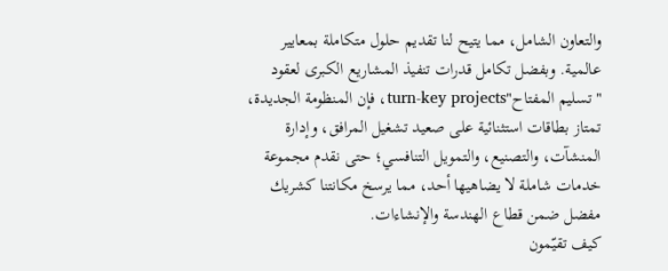والتعاون الشامل، مما يتيح لنا تقديم حلول متكاملة بمعايير عالمية. وبفضل تكامل قدرات تنفيذ المشاريع الكبرى لعقود "تسليم المفتاح"turn-key projects، فإن المنظومة الجديدة، تمتاز بطاقات استثنائية على صعيد تشغيل المرافق، وإدارة المنشآت، والتصنيع، والتمويل التنافسي؛ حتى نقدم مجموعة خدمات شاملة لا يضاهيها أحد، مما يرسخ مكانتنا كشريك مفضل ضمن قطاع الهندسة والإنشاءات.
كيف تقيّمون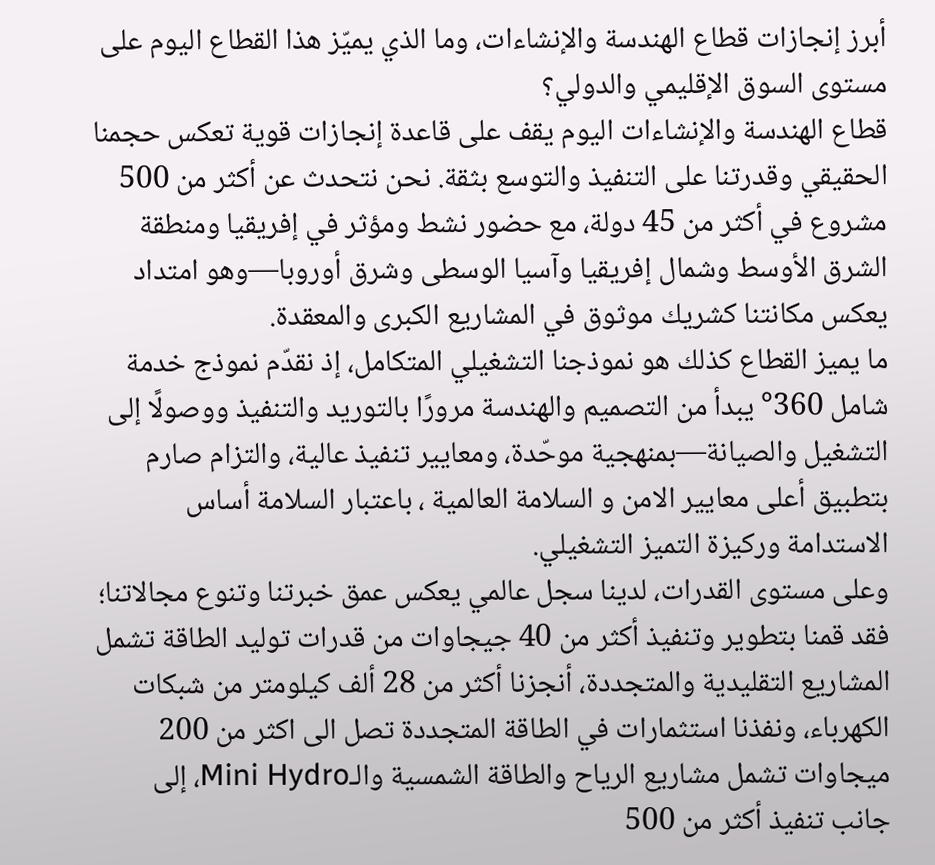أبرز إنجازات قطاع الهندسة والإنشاءات، وما الذي يميّز هذا القطاع اليوم على مستوى السوق الإقليمي والدولي؟
قطاع الهندسة والإنشاءات اليوم يقف على قاعدة إنجازات قوية تعكس حجمنا الحقيقي وقدرتنا على التنفيذ والتوسع بثقة. نحن نتحدث عن أكثر من 500 مشروع في أكثر من 45 دولة، مع حضور نشط ومؤثر في إفريقيا ومنطقة الشرق الأوسط وشمال إفريقيا وآسيا الوسطى وشرق أوروبا—وهو امتداد يعكس مكانتنا كشريك موثوق في المشاريع الكبرى والمعقدة.
ما يميز القطاع كذلك هو نموذجنا التشغيلي المتكامل، إذ نقدّم نموذج خدمة شامل 360° يبدأ من التصميم والهندسة مرورًا بالتوريد والتنفيذ ووصولًا إلى التشغيل والصيانة—بمنهجية موحّدة، ومعايير تنفيذ عالية، والتزام صارم بتطبيق أعلى معايير الامن و السلامة العالمية ، باعتبار السلامة أساس الاستدامة وركيزة التميز التشغيلي.
وعلى مستوى القدرات، لدينا سجل عالمي يعكس عمق خبرتنا وتنوع مجالاتنا؛ فقد قمنا بتطوير وتنفيذ أكثر من 40 جيجاوات من قدرات توليد الطاقة تشمل المشاريع التقليدية والمتجددة، أنجزنا أكثر من 28 ألف كيلومتر من شبكات الكهرباء، ونفذنا استثمارات في الطاقة المتجددة تصل الى اكثر من 200 ميجاوات تشمل مشاريع الرياح والطاقة الشمسية والـMini Hydro، إلى جانب تنفيذ أكثر من 500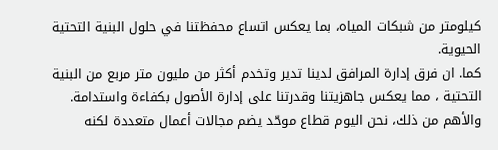كيلومتر من شبكات المياه، بما يعكس اتساع محفظتنا في حلول البنية التحتية الحيوية.
كما. ان فرق إدارة المرافق لدينا تدير وتخدم أكثر من مليون متر مربع من البنية التحتية ، مما يعكس جاهزيتنا وقدرتنا على إدارة الأصول بكفاءة واستدامة.
والأهم من ذلك، نحن اليوم قطاع موحّد يضم مجالات أعمال متعددة لكنه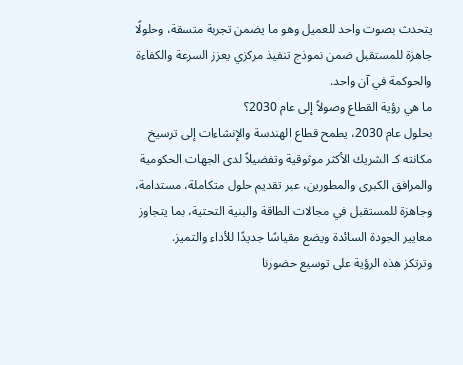يتحدث بصوت واحد للعميل وهو ما يضمن تجربة متسقة، وحلولًا جاهزة للمستقبل ضمن نموذج تنفيذ مركزي يعزز السرعة والكفاءة والحوكمة في آن واحد.
ما هي رؤية القطاع وصولاً إلى عام 2030؟
بحلول عام 2030، يطمح قطاع الهندسة والإنشاءات إلى ترسيخ مكانته كـ الشريك الأكثر موثوقية وتفضيلاً لدى الجهات الحكومية والمرافق الكبرى والمطورين، عبر تقديم حلول متكاملة، مستدامة، وجاهزة للمستقبل في مجالات الطاقة والبنية التحتية، بما يتجاوز معايير الجودة السائدة ويضع مقياسًا جديدًا للأداء والتميز.
وترتكز هذه الرؤية على توسيع حضورنا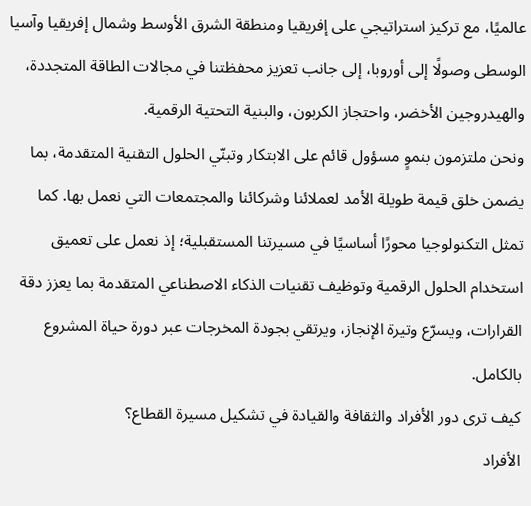عالميًا، مع تركيز استراتيجي على إفريقيا ومنطقة الشرق الأوسط وشمال إفريقيا وآسيا الوسطى وصولًا إلى أوروبا، إلى جانب تعزيز محفظتنا في مجالات الطاقة المتجددة، والهيدروجين الأخضر، واحتجاز الكربون، والبنية التحتية الرقمية.
ونحن ملتزمون بنموٍ مسؤول قائم على الابتكار وتبنّي الحلول التقنية المتقدمة، بما يضمن خلق قيمة طويلة الأمد لعملائنا وشركائنا والمجتمعات التي نعمل بها. كما تمثل التكنولوجيا محورًا أساسيًا في مسيرتنا المستقبلية؛ إذ نعمل على تعميق استخدام الحلول الرقمية وتوظيف تقنيات الذكاء الاصطناعي المتقدمة بما يعزز دقة القرارات، ويسرّع وتيرة الإنجاز، ويرتقي بجودة المخرجات عبر دورة حياة المشروع بالكامل.
كيف ترى دور الأفراد والثقافة والقيادة في تشكيل مسيرة القطاع؟
الأفراد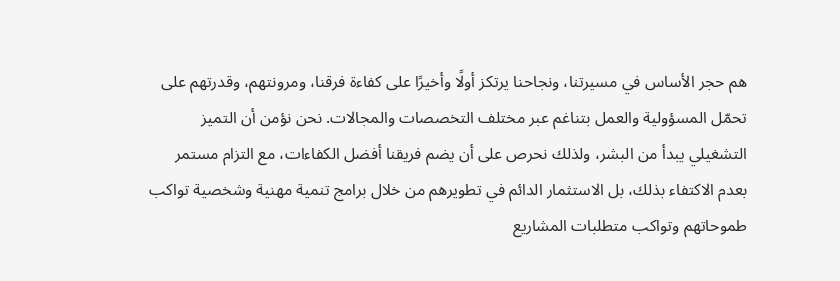هم حجر الأساس في مسيرتنا، ونجاحنا يرتكز أولًا وأخيرًا على كفاءة فرقنا، ومرونتهم، وقدرتهم على تحمّل المسؤولية والعمل بتناغم عبر مختلف التخصصات والمجالات. نحن نؤمن أن التميز التشغيلي يبدأ من البشر، ولذلك نحرص على أن يضم فريقنا أفضل الكفاءات، مع التزام مستمر بعدم الاكتفاء بذلك، بل الاستثمار الدائم في تطويرهم من خلال برامج تنمية مهنية وشخصية تواكب طموحاتهم وتواكب متطلبات المشاريع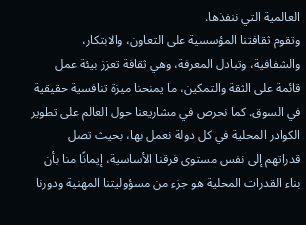العالمية التي ننفذها.
وتقوم ثقافتنا المؤسسية على التعاون، والابتكار، والشفافية، وتبادل المعرفة، وهي ثقافة تعزز بيئة عمل قائمة على الثقة والتمكين، ما يمنحنا ميزة تنافسية حقيقية في السوق. كما نحرص في مشاريعنا حول العالم على تطوير الكوادر المحلية في كل دولة نعمل بها، بحيث تصل قدراتهم إلى نفس مستوى فرقنا الأساسية، إيمانًا منا بأن بناء القدرات المحلية هو جزء من مسؤوليتنا المهنية ودورنا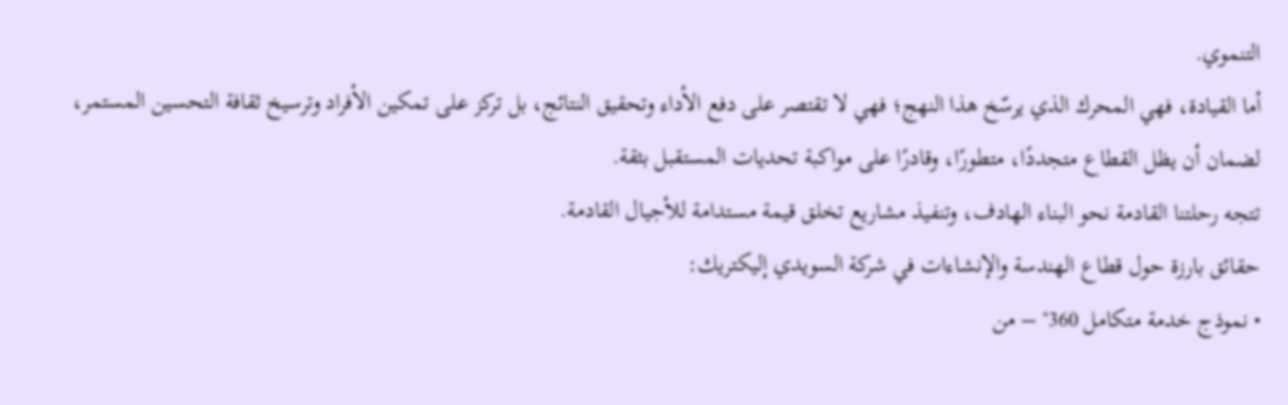التنموي.
أما القيادة، فهي المحرك الذي يرسّخ هذا النهج؛ فهي لا تقتصر على دفع الأداء وتحقيق النتائج، بل تركز على تمكين الأفراد وترسيخ ثقافة التحسين المستمر، لضمان أن يظل القطاع متجددًا، متطورًا، وقادرًا على مواكبة تحديات المستقبل بثقة.
تتجه رحلتنا القادمة نحو البناء الهادف، وتنفيذ مشاريع تخلق قيمة مستدامة للأجيال القادمة.
حقائق بارزة حول قطاع الهندسة والإنشاءات في شركة السويدي إليكتريك:
• نموذج خدمة متكامل 360° – من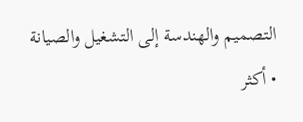التصميم والهندسة إلى التشغيل والصيانة
• أكثر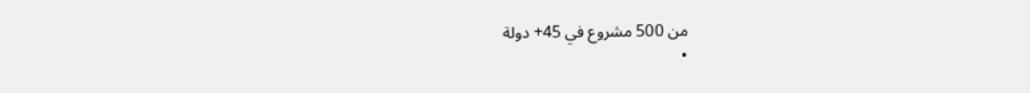من 500 مشروع في 45+ دولة
•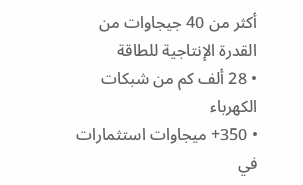أكثر من 40 جيجاوات من القدرة الإنتاجية للطاقة
• 28 ألف كم من شبكات الكهرباء
• 350+ ميجاوات استثمارات في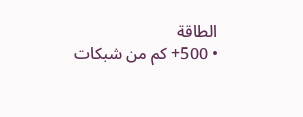الطاقة
• 500+ كم من شبكات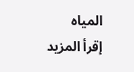المياه
إقرأ المزيد